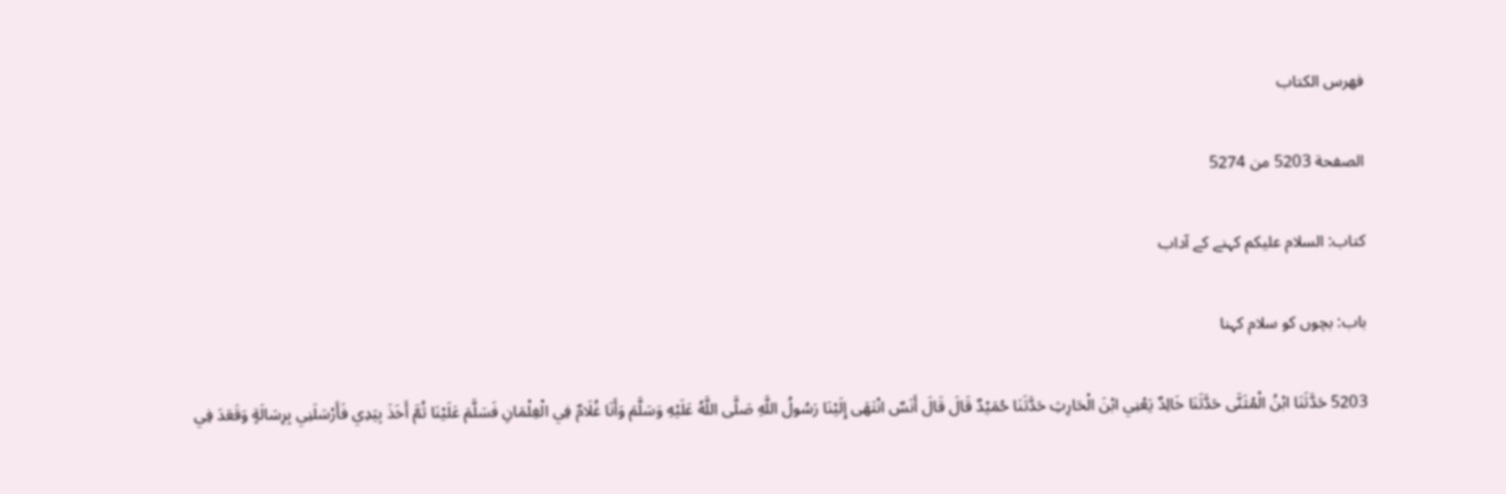فهرس الكتاب

الصفحة 5203 من 5274

کتاب: السلام علیکم کہنے کے آداب

باب: بچوں کو سلام کہنا

5203 حَدَّثَنَا ابْنُ الْمُثَنَّى حَدَّثَنَا خَالِدٌ يَعْنِي ابْنَ الْحَارِثِ حَدَّثَنَا حُمَيْدٌ قَالَ قَالَ أَنَسٌ انْتَهَى إِلَيْنَا رَسُولُ اللَّهِ صَلَّى اللَّهُ عَلَيْهِ وَسَلَّمَ وَأَنَا غُلَامٌ فِي الْغِلْمَانِ فَسَلَّمَ عَلَيْنَا ثُمَّ أَخَذَ بِيَدِي فَأَرْسَلَنِي بِرِسَالَةٍ وَقَعَدَ فِي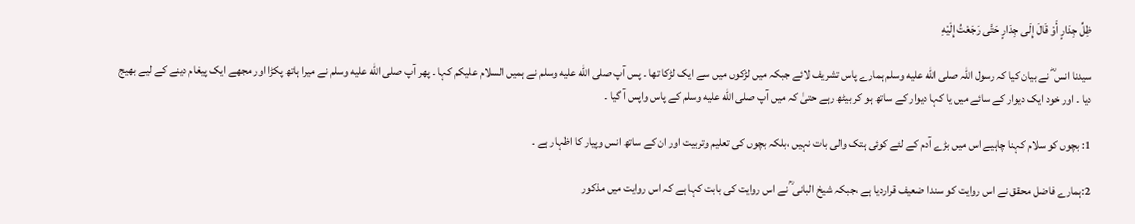ظِلِّ جِدَارٍ أَوْ قَالَ إِلَى جِدَارٍ حَتَّى رَجَعْتُ إِلَيْهِ

سیدنا انس ؓ نے بیان کیا کہ رسول اللہ صلى الله عليه وسلم ہمارے پاس تشریف لائے جبکہ میں لڑکوں میں سے ایک لڑکا تھا ۔ پس آپ صلى الله عليه وسلم نے ہمیں السلام علیکم کہا ۔ پھر آپ صلى الله عليه وسلم نے میرا ہاتھ پکڑا اور مجھے ایک پیغام دینے کے لیے بھیج دیا ۔ اور خود ایک دیوار کے سائے میں یا کہا دیوار کے ساتھ ہو کر بیٹھ رہے حتیٰ کہ میں آپ صلى الله عليه وسلم کے پاس واپس آ گیا ۔

1: بچوں کو سلام کہنا چاہیے اس میں بڑے آدم کے لئے کوئی ہتک والی بات نہیں ،بلکہ بچوں کی تعلیم وتربیت اور ان کے ساتھ انس وپیار کا اظہار ہے ۔

2:ہمارے فاضل محقق نے اس روایت کو سندا ضعیف قراردیا ہے ،جبکہ شیخ البانی ؒ نے اس روایت کی بابت کہا ہے کہ اس روایت میں مذکور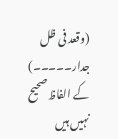(وقعد فی ظل جدار۔۔۔۔۔) کے الفاظ صحیح نہیں ہیں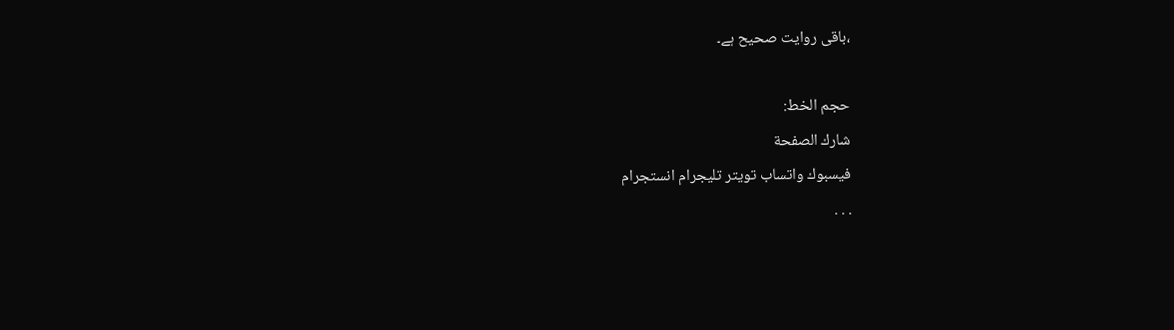،باقی روایت صحیح ہے۔

حجم الخط:
شارك الصفحة
فيسبوك واتساب تويتر تليجرام انستجرام
. . .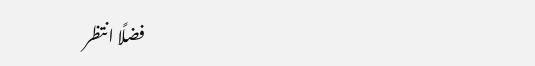فضلًا انتظر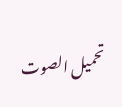تحميل الصوت